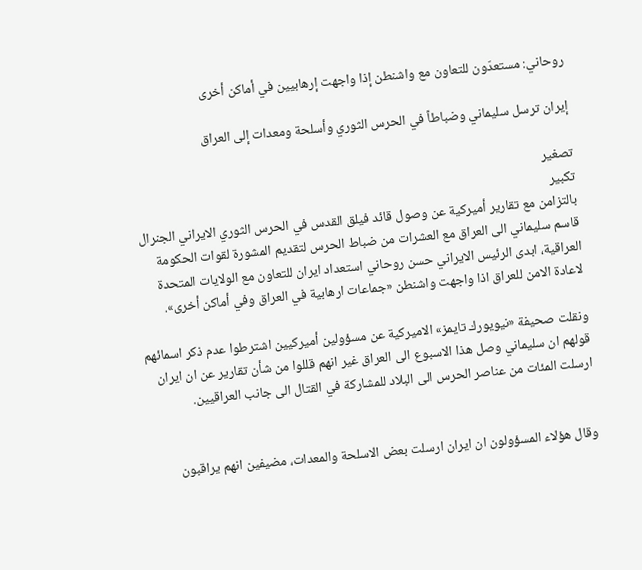روحاني: مستعدّون للتعاون مع واشنطن إذا واجهت إرهابيين في أماكن أخرى

إيران ترسل سليماني وضباطاً في الحرس الثوري وأسلحة ومعدات إلى العراق

تصغير
تكبير
بالتزامن مع تقارير أميركية عن وصول قائد فيلق القدس في الحرس الثوري الايراني الجنرال قاسم سليماني الى العراق مع العشرات من ضباط الحرس لتقديم المشورة لقوات الحكومة العراقية، ابدى الرئيس الايراني حسن روحاني استعداد ايران للتعاون مع الولايات المتحدة لاعادة الامن للعراق اذا واجهت واشنطن «جماعات ارهابية في العراق وفي أماكن أخرى».

ونقلت صحيفة «نيويورك تايمز» الاميركية عن مسؤولين أميركيين اشترطوا عدم ذكر اسمائهم قولهم ان سليماني وصل هذا الاسبوع الى العراق غير انهم قللوا من شأن تقارير عن ان ايران ارسلت المئات من عناصر الحرس الى البلاد للمشاركة في القتال الى جانب العراقيين.


وقال هؤلاء المسؤولون ان ايران ارسلت بعض الاسلحة والمعدات، مضيفين انهم يراقبون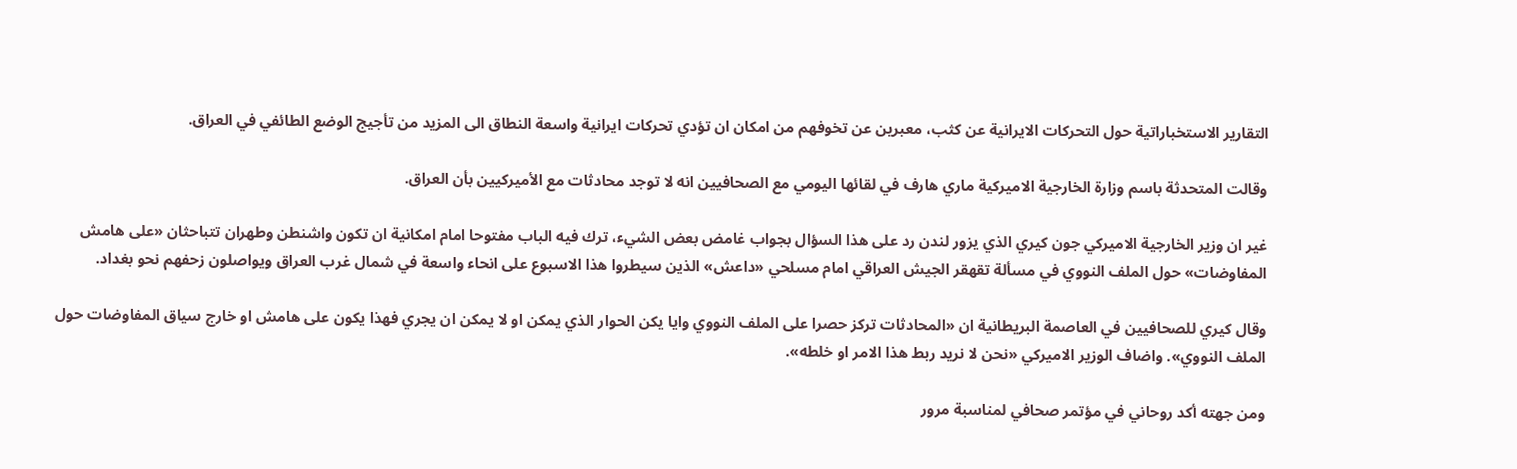التقارير الاستخباراتية حول التحركات الايرانية عن كثب، معبرين عن تخوفهم من امكان ان تؤدي تحركات ايرانية واسعة النطاق الى المزيد من تأجيج الوضع الطائفي في العراق.

وقالت المتحدثة باسم وزارة الخارجية الاميركية ماري هارف في لقائها اليومي مع الصحافيين انه لا توجد محادثات مع الأميركيين بأن العراق.

غير ان وزير الخارجية الاميركي جون كيري الذي يزور لندن رد على هذا السؤال بجواب غامض بعض الشيء، ترك فيه الباب مفتوحا امام امكانية ان تكون واشنطن وطهران تتباحثان «على هامش المفاوضات» حول الملف النووي في مسألة تقهقر الجيش العراقي امام مسلحي «داعش» الذين سيطروا هذا الاسبوع على انحاء واسعة في شمال غرب العراق ويواصلون زحفهم نحو بغداد.

وقال كيري للصحافيين في العاصمة البريطانية ان «المحادثات تركز حصرا على الملف النووي وايا يكن الحوار الذي يمكن او لا يمكن ان يجري فهذا يكون على هامش او خارج سياق المفاوضات حول الملف النووي». واضاف الوزير الاميركي «نحن لا نريد ربط هذا الامر او خلطه».

ومن جهته أكد روحاني في مؤتمر صحافي لمناسبة مرور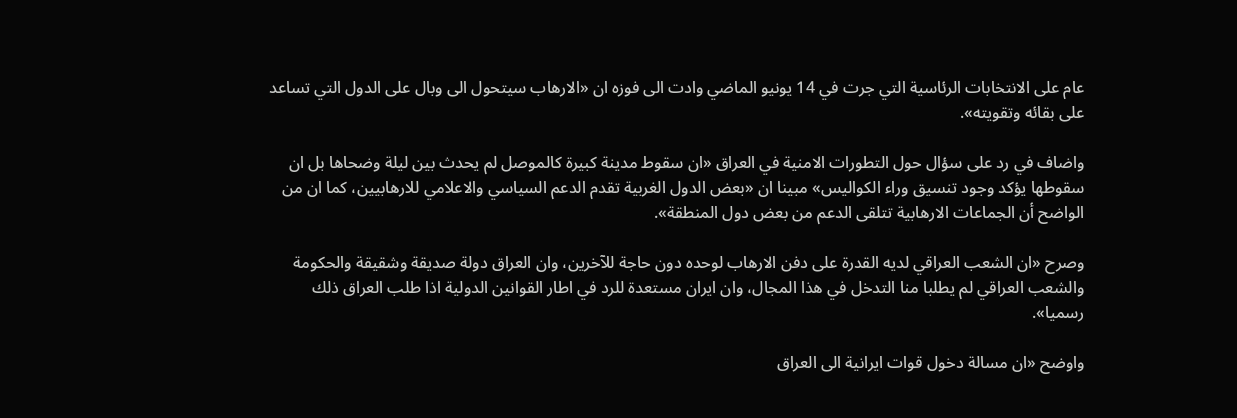عام على الانتخابات الرئاسية التي جرت في 14 يونيو الماضي وادت الى فوزه ان «الارهاب سيتحول الى وبال على الدول التي تساعد على بقائه وتقويته».

واضاف في رد على سؤال حول التطورات الامنية في العراق «ان سقوط مدينة كبيرة كالموصل لم يحدث بين ليلة وضحاها بل ان سقوطها يؤكد وجود تنسيق وراء الكواليس» مبينا ان «بعض الدول الغربية تقدم الدعم السياسي والاعلامي للارهابيين، كما ان من الواضح أن الجماعات الارهابية تتلقى الدعم من بعض دول المنطقة».

وصرح «ان الشعب العراقي لديه القدرة على دفن الارهاب لوحده دون حاجة للآخرين، وان العراق دولة صديقة وشقيقة والحكومة والشعب العراقي لم يطلبا منا التدخل في هذا المجال، وان ايران مستعدة للرد في اطار القوانين الدولية اذا طلب العراق ذلك رسميا».

واوضح «ان مسالة دخول قوات ايرانية الى العراق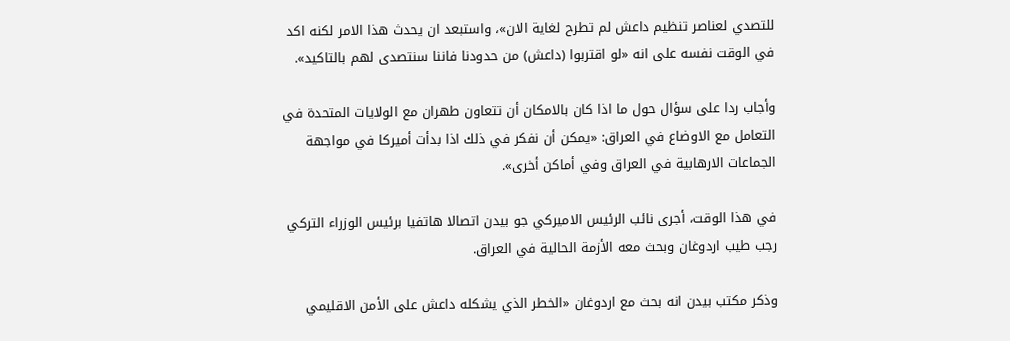للتصدي لعناصر تنظيم داعش لم تطرح لغاية الان»، واستبعد ان يحدث هذا الامر لكنه اكد في الوقت نفسه على انه «لو اقتربوا (داعش) من حدودنا فاننا سنتصدى لهم بالتاكيد».

وأجاب ردا على سؤال حول ما اذا كان بالامكان أن تتعاون طهران مع الولايات المتحدة في التعامل مع الاوضاع في العراق: «يمكن أن نفكر في ذلك اذا بدأت أميركا في مواجهة الجماعات الارهابية في العراق وفي أماكن أخرى».

في هذا الوقت، أجرى نائب الرئيس الاميركي جو بيدن اتصالا هاتفيا برئيس الوزراء التركي رجب طيب اردوغان وبحث معه الأزمة الحالية في العراق.

وذكر مكتب بيدن انه بحث مع اردوغان «الخطر الذي يشكله داعش على الأمن الاقليمي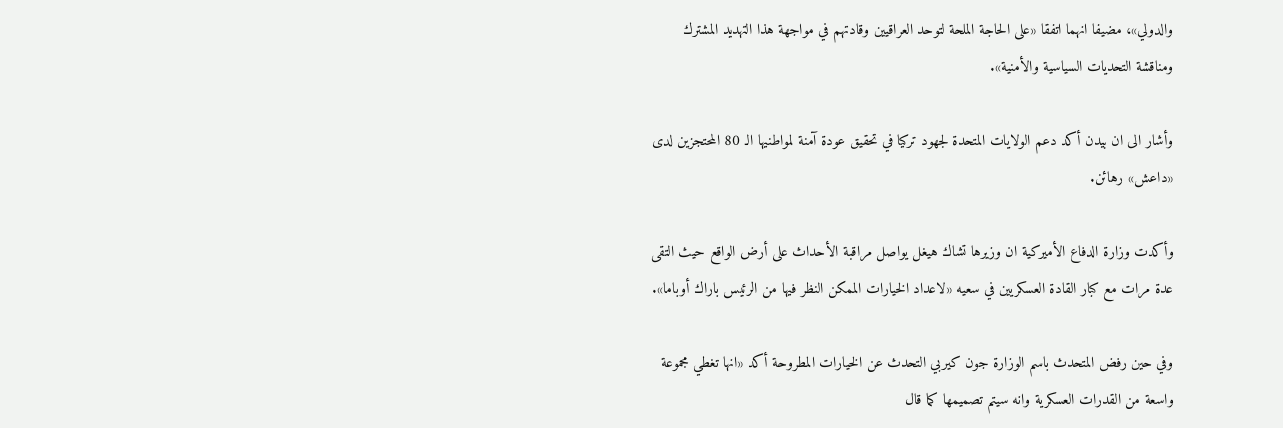والدولي»، مضيفا انهما اتفقا «على الحاجة الملحة لتوحد العراقيين وقادتهم في مواجهة هذا التهديد المشترك ومناقشة التحديات السياسية والأمنية».

وأشار الى ان بيدن أكد دعم الولايات المتحدة لجهود تركيا في تحقيق عودة آمنة لمواطنيها الـ 80 المحتجزين لدى «داعش» رهائن.

وأكدت وزارة الدفاع الأميركية ان وزيرها تشاك هيغل يواصل مراقبة الأحداث على أرض الواقع حيث التقى عدة مرات مع كبار القادة العسكريين في سعيه «لاعداد الخيارات الممكن النظر فيها من الرئيس باراك أوباما».

وفي حين رفض المتحدث باسم الوزارة جون كيربي التحدث عن الخيارات المطروحة أكد «انها تغطي مجموعة واسعة من القدرات العسكرية وانه سيتم تصميمها كما قال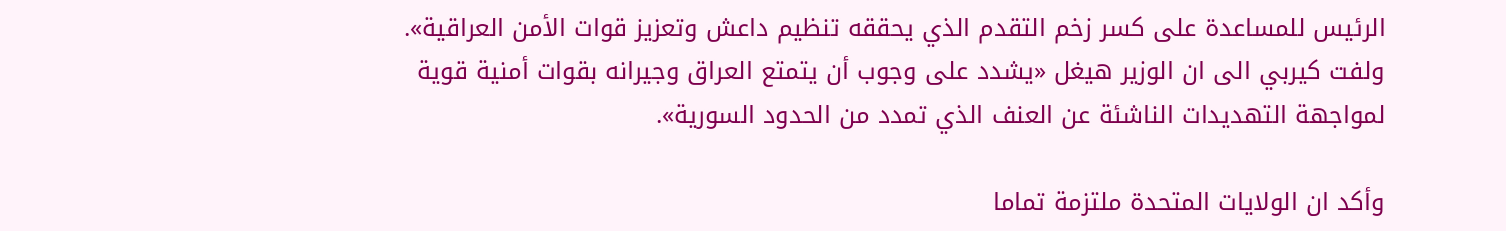الرئيس للمساعدة على كسر زخم التقدم الذي يحققه تنظيم داعش وتعزيز قوات الأمن العراقية». ولفت كيربي الى ان الوزير هيغل «يشدد على وجوب أن يتمتع العراق وجيرانه بقوات أمنية قوية لمواجهة التهديدات الناشئة عن العنف الذي تمدد من الحدود السورية».

وأكد ان الولايات المتحدة ملتزمة تماما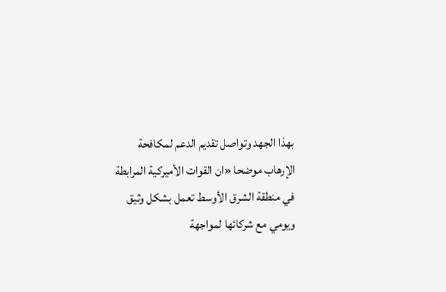بهذا الجهد وتواصل تقديم الدعم لمكافحة الإرهاب موضحا «ان القوات الأميركية المرابطة في منطقة الشرق الأوسط تعمل بشكل وثيق ويومي مع شركائها لمواجهة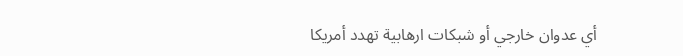أي عدوان خارجي أو شبكات ارهابية تهدد أمريكا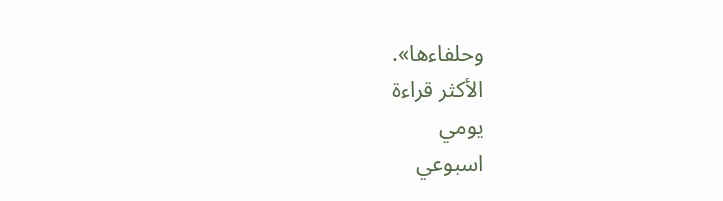وحلفاءها».
الأكثر قراءة
يومي
اسبوعي